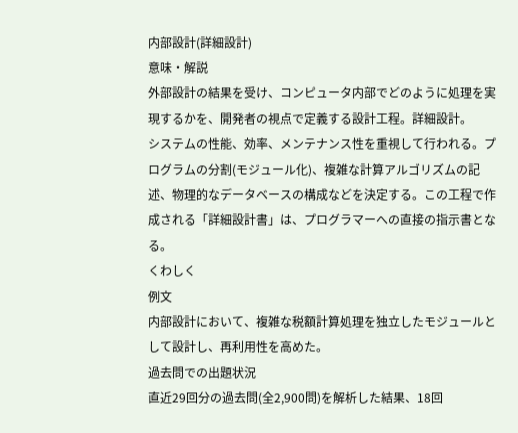内部設計(詳細設計)
意味・解説
外部設計の結果を受け、コンピュータ内部でどのように処理を実現するかを、開発者の視点で定義する設計工程。詳細設計。
システムの性能、効率、メンテナンス性を重視して行われる。プログラムの分割(モジュール化)、複雑な計算アルゴリズムの記述、物理的なデータベースの構成などを決定する。この工程で作成される「詳細設計書」は、プログラマーへの直接の指示書となる。
くわしく
例文
内部設計において、複雑な税額計算処理を独立したモジュールとして設計し、再利用性を高めた。
過去問での出題状況
直近29回分の過去問(全2,900問)を解析した結果、18回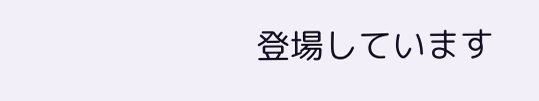登場しています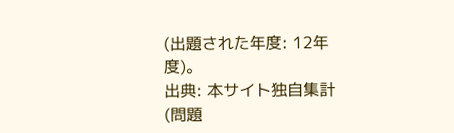(出題された年度: 12年度)。
出典: 本サイト独自集計(問題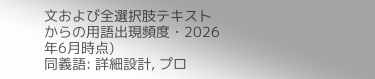文および全選択肢テキストからの用語出現頻度・2026年6月時点)
同義語: 詳細設計, プロ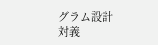グラム設計
対義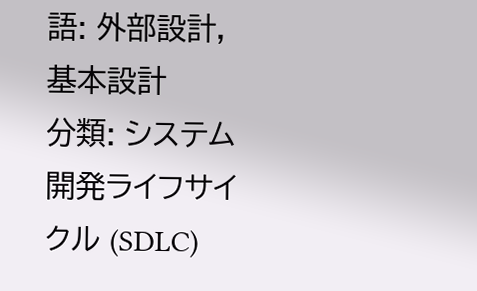語: 外部設計, 基本設計
分類: システム開発ライフサイクル (SDLC)